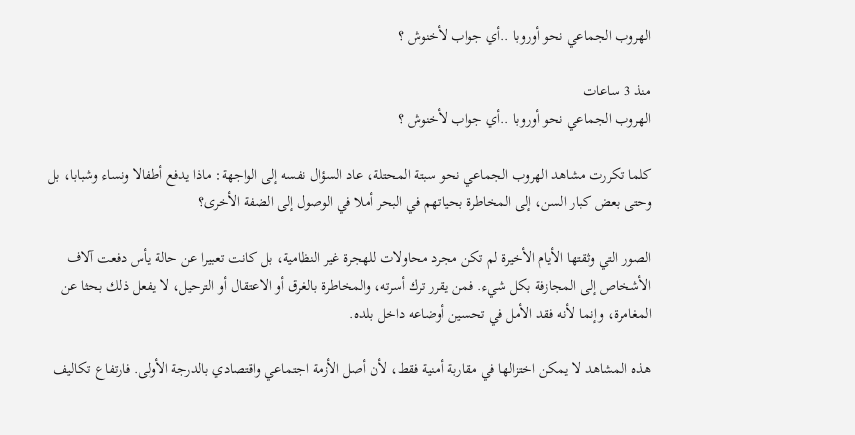الهروب الجماعي نحو أوروبا ..أي جواب لأخنوش ؟

منذ 3 ساعات
الهروب الجماعي نحو أوروبا ..أي جواب لأخنوش ؟

كلما تكررت مشاهد الهروب الجماعي نحو سبتة المحتلة، عاد السؤال نفسه إلى الواجهة: ماذا يدفع أطفالا ونساء وشبابا، بل وحتى بعض كبار السن، إلى المخاطرة بحياتهم في البحر أملا في الوصول إلى الضفة الأخرى؟

الصور التي وثقتها الأيام الأخيرة لم تكن مجرد محاولات للهجرة غير النظامية، بل كانت تعبيرا عن حالة يأس دفعت آلاف الأشخاص إلى المجازفة بكل شيء. فمن يقرر ترك أسرته، والمخاطرة بالغرق أو الاعتقال أو الترحيل، لا يفعل ذلك بحثا عن المغامرة، وإنما لأنه فقد الأمل في تحسين أوضاعه داخل بلده.

هذه المشاهد لا يمكن اختزالها في مقاربة أمنية فقط، لأن أصل الأزمة اجتماعي واقتصادي بالدرجة الأولى. فارتفاع تكاليف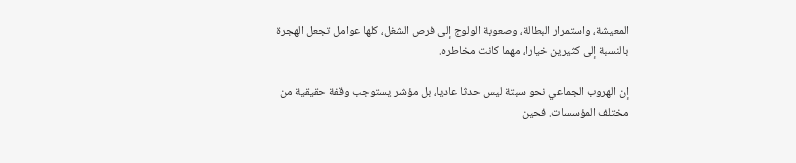المعيشة، واستمرار البطالة، وصعوبة الولوج إلى فرص الشغل، كلها عوامل تجعل الهجرة بالنسبة إلى كثيرين خيارا، مهما كانت مخاطره.

إن الهروب الجماعي نحو سبتة ليس حدثا عاديا، بل مؤشر يستوجب وقفة حقيقية من مختلف المؤسسات. فحين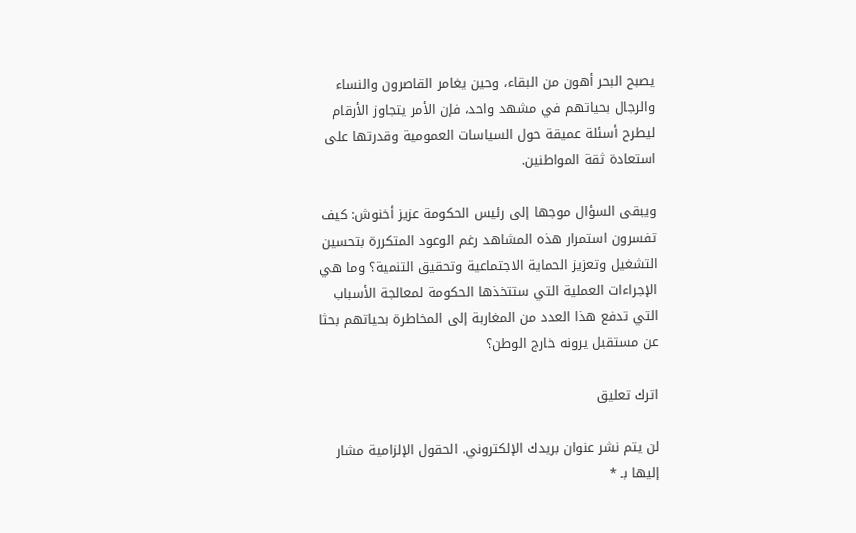يصبح البحر أهون من البقاء، وحين يغامر القاصرون والنساء والرجال بحياتهم في مشهد واحد، فإن الأمر يتجاوز الأرقام ليطرح أسئلة عميقة حول السياسات العمومية وقدرتها على استعادة ثقة المواطنين.

ويبقى السؤال موجها إلى رئيس الحكومة عزيز أخنوش: كيف تفسرون استمرار هذه المشاهد رغم الوعود المتكررة بتحسين التشغيل وتعزيز الحماية الاجتماعية وتحقيق التنمية؟ وما هي الإجراءات العملية التي ستتخذها الحكومة لمعالجة الأسباب التي تدفع هذا العدد من المغاربة إلى المخاطرة بحياتهم بحثا عن مستقبل يرونه خارج الوطن؟

اترك تعليق

لن يتم نشر عنوان بريدك الإلكتروني. الحقول الإلزامية مشار إليها بـ *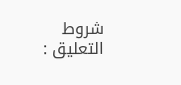شروط التعليق :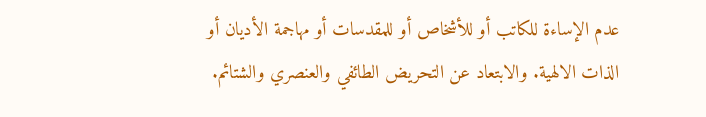عدم الإساءة للكاتب أو للأشخاص أو للمقدسات أو مهاجمة الأديان أو الذات الالهية. والابتعاد عن التحريض الطائفي والعنصري والشتائم.